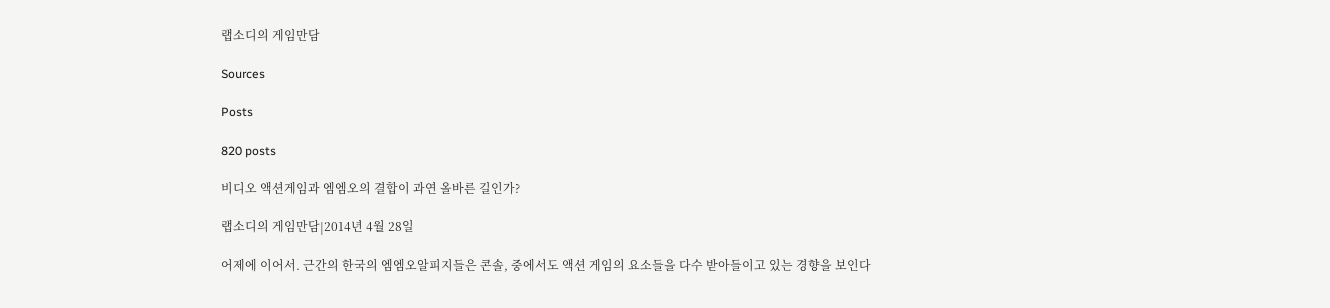랩소디의 게임만담

Sources

Posts

820 posts

비디오 액션게임과 엠엠오의 결합이 과연 올바른 길인가?

랩소디의 게임만담|2014년 4월 28일

어제에 이어서. 근간의 한국의 엠엠오알피지들은 콘솔, 중에서도 액션 게임의 요소들을 다수 받아들이고 있는 경향을 보인다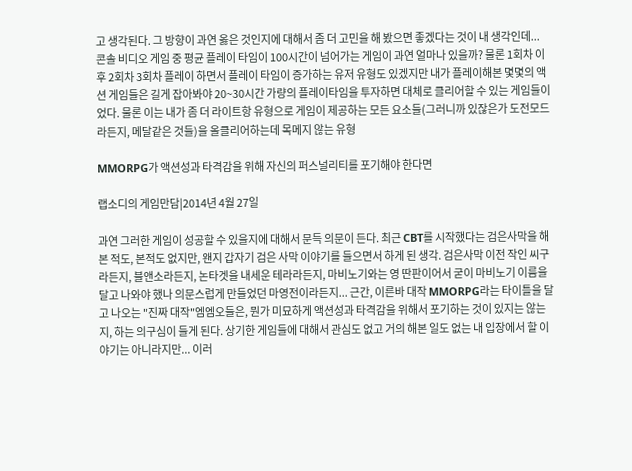고 생각된다. 그 방향이 과연 옳은 것인지에 대해서 좀 더 고민을 해 봤으면 좋겠다는 것이 내 생각인데... 콘솔 비디오 게임 중 평균 플레이 타임이 100시간이 넘어가는 게임이 과연 얼마나 있을까? 물론 1회차 이후 2회차 3회차 플레이 하면서 플레이 타임이 증가하는 유저 유형도 있겠지만 내가 플레이해본 몇몇의 액션 게임들은 길게 잡아봐야 20~30시간 가량의 플레이타임을 투자하면 대체로 클리어할 수 있는 게임들이었다. 물론 이는 내가 좀 더 라이트항 유형으로 게임이 제공하는 모든 요소들(그러니까 있잖은가 도전모드라든지, 메달같은 것들)을 올클리어하는데 목메지 않는 유형

MMORPG가 액션성과 타격감을 위해 자신의 퍼스널리티를 포기해야 한다면

랩소디의 게임만담|2014년 4월 27일

과연 그러한 게임이 성공할 수 있을지에 대해서 문득 의문이 든다. 최근 CBT를 시작했다는 검은사막을 해본 적도, 본적도 없지만, 왠지 갑자기 검은 사막 이야기를 들으면서 하게 된 생각. 검은사막 이전 작인 씨구라든지, 블앤소라든지, 논타겟을 내세운 테라라든지, 마비노기와는 영 딴판이어서 굳이 마비노기 이름을 달고 나와야 했나 의문스럽게 만들었던 마영전이라든지... 근간, 이른바 대작 MMORPG라는 타이틀을 달고 나오는 "진짜 대작"엠엠오들은, 뭔가 미묘하게 액션성과 타격감을 위해서 포기하는 것이 있지는 않는지, 하는 의구심이 들게 된다. 상기한 게임들에 대해서 관심도 없고 거의 해본 일도 없는 내 입장에서 할 이야기는 아니라지만... 이러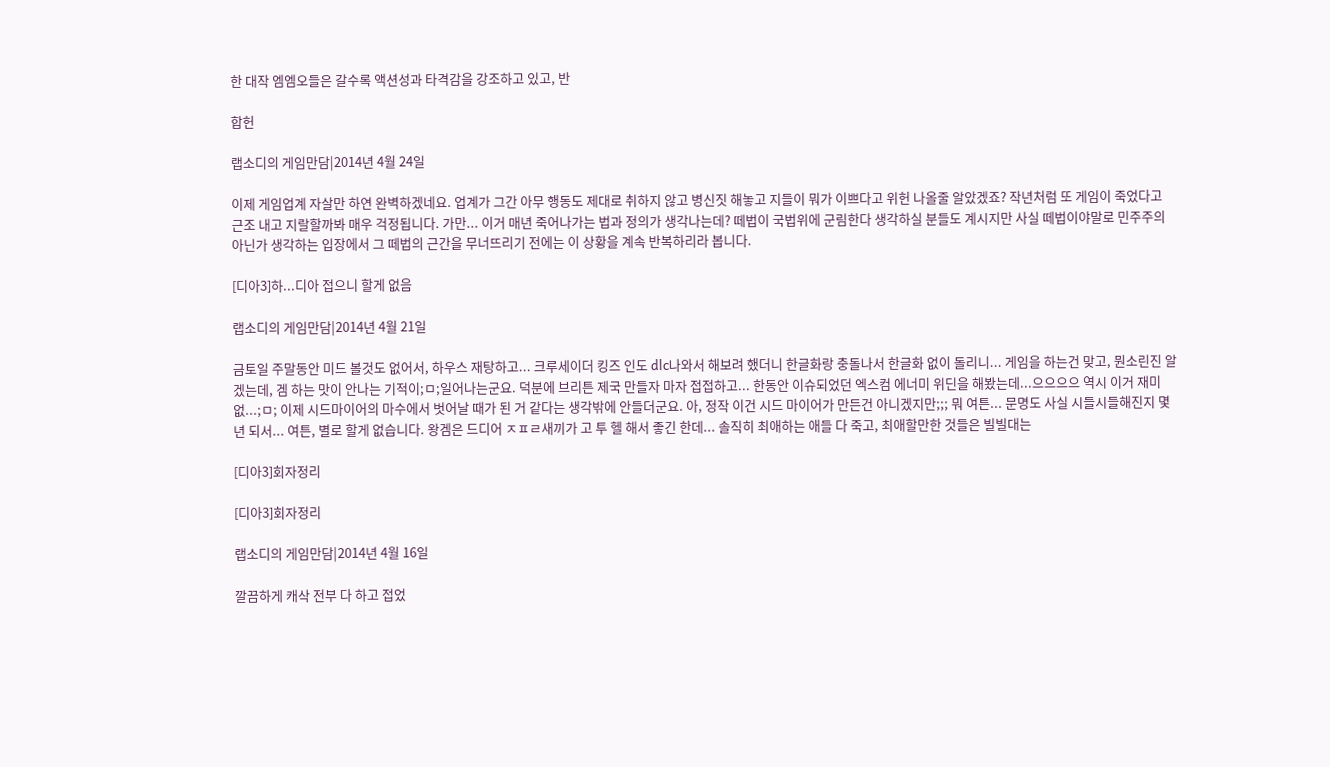한 대작 엠엠오들은 갈수록 액션성과 타격감을 강조하고 있고, 반

합헌

랩소디의 게임만담|2014년 4월 24일

이제 게임업계 자살만 하연 완벽하겠네요. 업계가 그간 아무 행동도 제대로 취하지 않고 병신짓 해놓고 지들이 뭐가 이쁘다고 위헌 나올줄 알았겠죠? 작년처럼 또 게임이 죽었다고 근조 내고 지랄할까봐 매우 걱정됩니다. 가만... 이거 매년 죽어나가는 법과 정의가 생각나는데? 떼법이 국법위에 군림한다 생각하실 분들도 계시지만 사실 떼법이야말로 민주주의 아닌가 생각하는 입장에서 그 떼법의 근간을 무너뜨리기 전에는 이 상황을 계속 반복하리라 봅니다.

[디아3]하...디아 접으니 할게 없음

랩소디의 게임만담|2014년 4월 21일

금토일 주말동안 미드 볼것도 없어서, 하우스 재탕하고... 크루세이더 킹즈 인도 dlc나와서 해보려 했더니 한글화랑 충돌나서 한글화 없이 돌리니... 게임을 하는건 맞고, 뭔소린진 알겠는데, 겜 하는 맛이 안나는 기적이;ㅁ;일어나는군요. 덕분에 브리튼 제국 만들자 마자 접접하고... 한동안 이슈되었던 엑스컴 에너미 위딘을 해봤는데...으으으으 역시 이거 재미없...;ㅁ; 이제 시드마이어의 마수에서 벗어날 때가 된 거 같다는 생각밖에 안들더군요. 아, 정작 이건 시드 마이어가 만든건 아니겠지만;;; 뭐 여튼... 문명도 사실 시들시들해진지 몇년 되서... 여튼, 별로 할게 없습니다. 왕겜은 드디어 ㅈㅍㄹ새끼가 고 투 헬 해서 좋긴 한데... 솔직히 최애하는 애들 다 죽고, 최애할만한 것들은 빌빌대는

[디아3]회자정리

[디아3]회자정리

랩소디의 게임만담|2014년 4월 16일

깔끔하게 캐삭 전부 다 하고 접었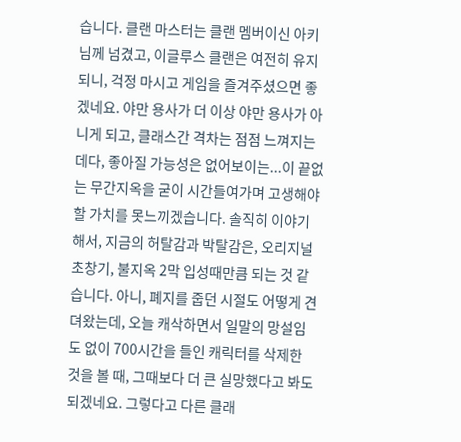습니다. 클랜 마스터는 클랜 멤버이신 아키님께 넘겼고, 이글루스 클랜은 여전히 유지되니, 걱정 마시고 게임을 즐겨주셨으면 좋겠네요. 야만 용사가 더 이상 야만 용사가 아니게 되고, 클래스간 격차는 점점 느껴지는데다, 좋아질 가능성은 없어보이는...이 끝없는 무간지옥을 굳이 시간들여가며 고생해야할 가치를 못느끼겠습니다. 솔직히 이야기해서, 지금의 허탈감과 박탈감은, 오리지널 초창기, 불지옥 2막 입성때만큼 되는 것 같습니다. 아니, 폐지를 줍던 시절도 어떻게 견뎌왔는데, 오늘 캐삭하면서 일말의 망설임도 없이 700시간을 들인 캐릭터를 삭제한 것을 볼 때, 그때보다 더 큰 실망했다고 봐도 되겠네요. 그렇다고 다른 클래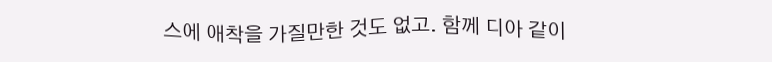스에 애착을 가질만한 것도 없고. 함께 디아 같이